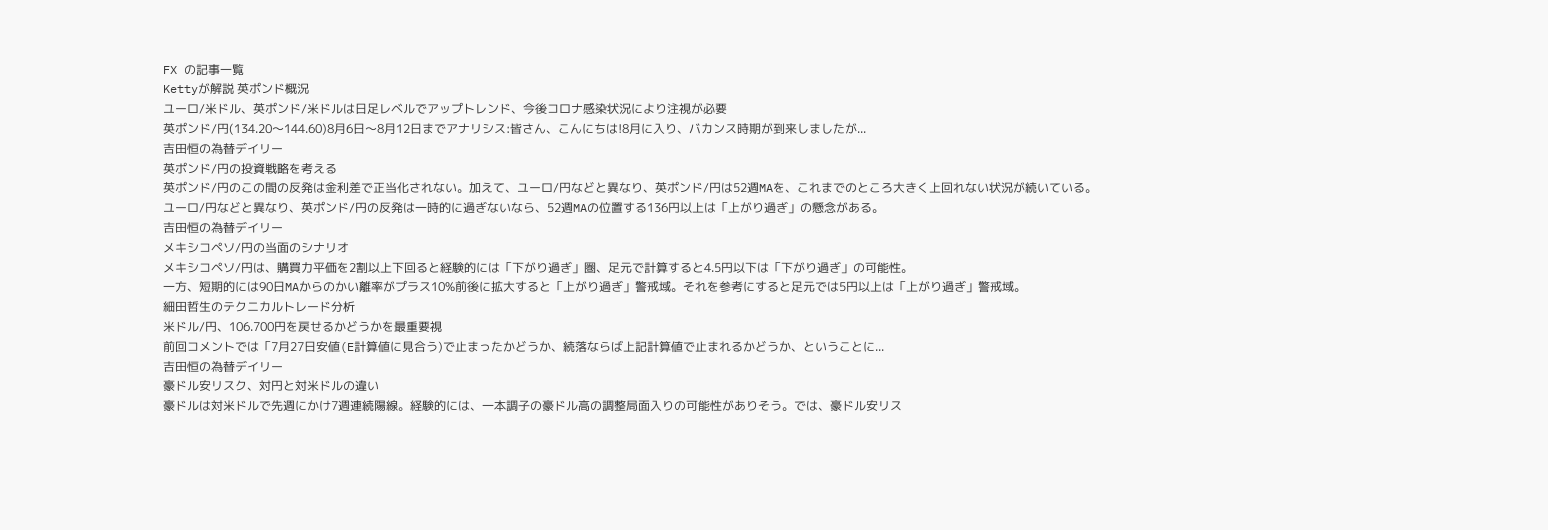FX の記事一覧
Kettyが解説 英ポンド概況
ユーロ/米ドル、英ポンド/米ドルは日足レベルでアップトレンド、今後コロナ感染状況により注視が必要
英ポンド/円(134.20〜144.60)8月6日〜8月12日までアナリシス:皆さん、こんにちは!8月に入り、バカンス時期が到来しましたが...
吉田恒の為替デイリー
英ポンド/円の投資戦略を考える
英ポンド/円のこの間の反発は金利差で正当化されない。加えて、ユーロ/円などと異なり、英ポンド/円は52週MAを、これまでのところ大きく上回れない状況が続いている。
ユーロ/円などと異なり、英ポンド/円の反発は一時的に過ぎないなら、52週MAの位置する136円以上は「上がり過ぎ」の懸念がある。
吉田恒の為替デイリー
メキシコペソ/円の当面のシナリオ
メキシコペソ/円は、購買力平価を2割以上下回ると経験的には「下がり過ぎ」圏、足元で計算すると4.5円以下は「下がり過ぎ」の可能性。
一方、短期的には90日MAからのかい離率がプラス10%前後に拡大すると「上がり過ぎ」警戒域。それを参考にすると足元では5円以上は「上がり過ぎ」警戒域。
細田哲生のテクニカルトレード分析
米ドル/円、106.700円を戻せるかどうかを最重要視
前回コメントでは「7月27日安値(E計算値に見合う)で止まったかどうか、続落ならば上記計算値で止まれるかどうか、ということに...
吉田恒の為替デイリー
豪ドル安リスク、対円と対米ドルの違い
豪ドルは対米ドルで先週にかけ7週連続陽線。経験的には、一本調子の豪ドル高の調整局面入りの可能性がありそう。では、豪ドル安リス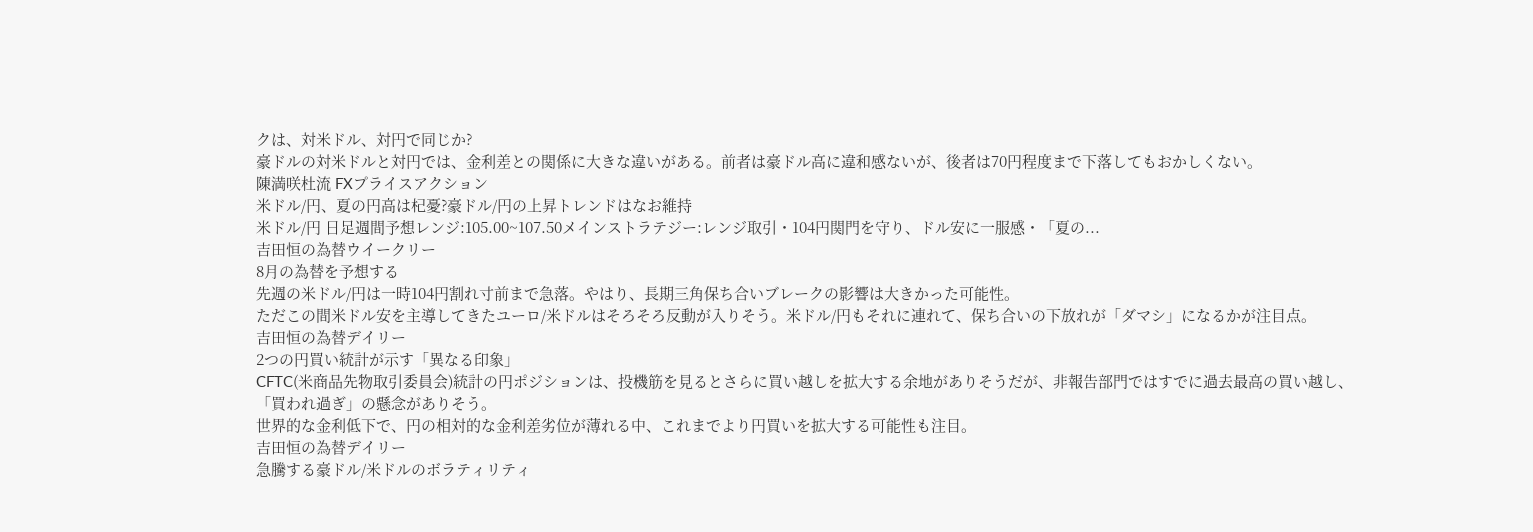クは、対米ドル、対円で同じか?
豪ドルの対米ドルと対円では、金利差との関係に大きな違いがある。前者は豪ドル高に違和感ないが、後者は70円程度まで下落してもおかしくない。
陳満咲杜流 FXプライスアクション
米ドル/円、夏の円高は杞憂?豪ドル/円の上昇トレンドはなお維持
米ドル/円 日足週間予想レンジ:105.00~107.50メインストラテジー:レンジ取引・104円関門を守り、ドル安に一服感・「夏の...
吉田恒の為替ウイークリー
8月の為替を予想する
先週の米ドル/円は一時104円割れ寸前まで急落。やはり、長期三角保ち合いブレークの影響は大きかった可能性。
ただこの間米ドル安を主導してきたユーロ/米ドルはそろそろ反動が入りそう。米ドル/円もそれに連れて、保ち合いの下放れが「ダマシ」になるかが注目点。
吉田恒の為替デイリー
2つの円買い統計が示す「異なる印象」
CFTC(米商品先物取引委員会)統計の円ポジションは、投機筋を見るとさらに買い越しを拡大する余地がありそうだが、非報告部門ではすでに過去最高の買い越し、「買われ過ぎ」の懸念がありそう。
世界的な金利低下で、円の相対的な金利差劣位が薄れる中、これまでより円買いを拡大する可能性も注目。
吉田恒の為替デイリー
急騰する豪ドル/米ドルのボラティリティ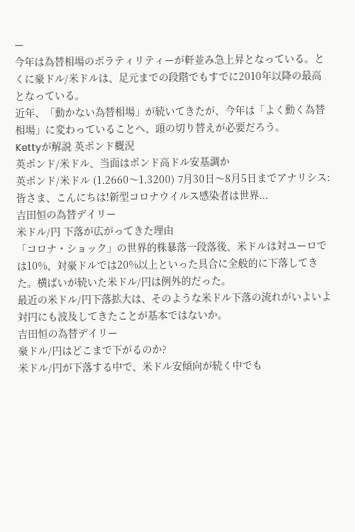ー
今年は為替相場のボラティリティーが軒並み急上昇となっている。とくに豪ドル/米ドルは、足元までの段階でもすでに2010年以降の最高となっている。
近年、「動かない為替相場」が続いてきたが、今年は「よく動く為替相場」に変わっていることへ、頭の切り替えが必要だろう。
Kettyが解説 英ポンド概況
英ポンド/米ドル、当面はポンド高ドル安基調か
英ポンド/米ドル (1.2660〜1.3200) 7月30日〜8月5日までアナリシス: 皆さま、こんにちは!新型コロナウイルス感染者は世界...
吉田恒の為替デイリー
米ドル/円 下落が広がってきた理由
「コロナ・ショック」の世界的株暴落一段落後、米ドルは対ユーロでは10%、対豪ドルでは20%以上といった具合に全般的に下落してきた。横ばいが続いた米ドル/円は例外的だった。
最近の米ドル/円下落拡大は、そのような米ドル下落の流れがいよいよ対円にも波及してきたことが基本ではないか。
吉田恒の為替デイリー
豪ドル/円はどこまで下がるのか?
米ドル/円が下落する中で、米ドル安傾向が続く中でも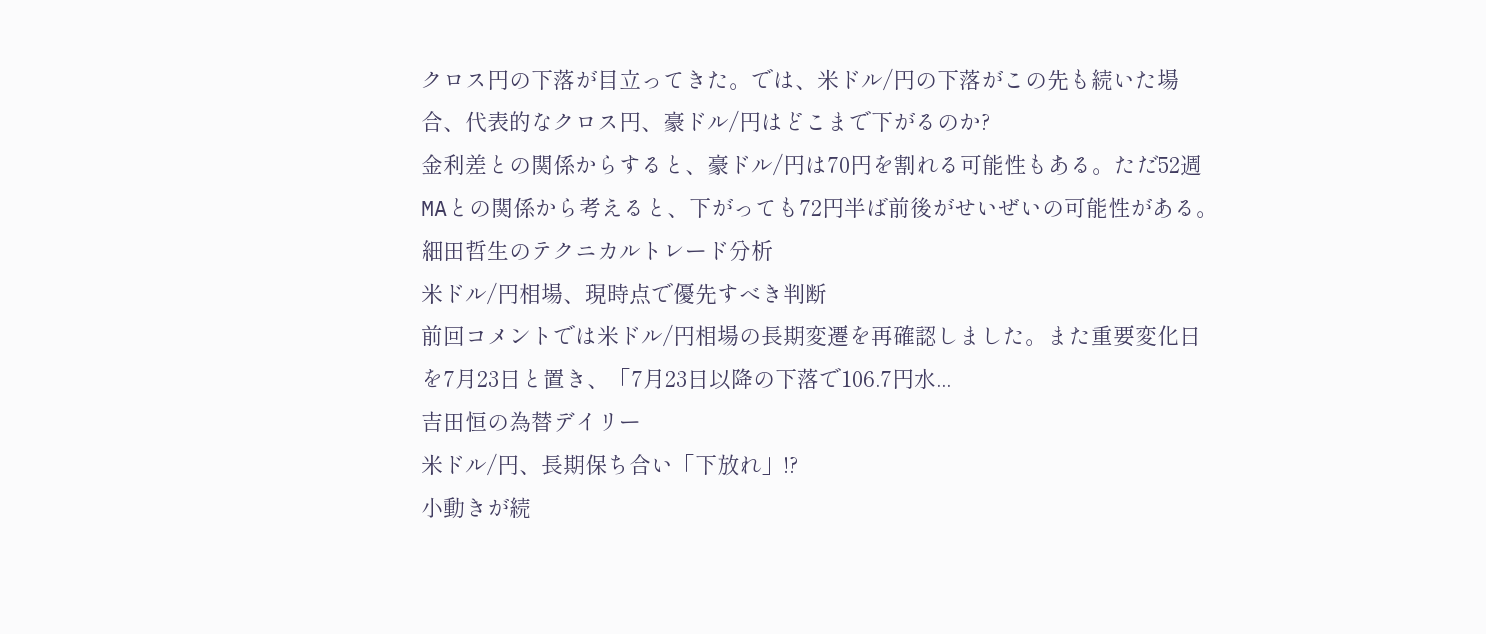クロス円の下落が目立ってきた。では、米ドル/円の下落がこの先も続いた場合、代表的なクロス円、豪ドル/円はどこまで下がるのか?
金利差との関係からすると、豪ドル/円は70円を割れる可能性もある。ただ52週MAとの関係から考えると、下がっても72円半ば前後がせいぜいの可能性がある。
細田哲生のテクニカルトレード分析
米ドル/円相場、現時点で優先すべき判断
前回コメントでは米ドル/円相場の長期変遷を再確認しました。また重要変化日を7月23日と置き、「7月23日以降の下落で106.7円水...
吉田恒の為替デイリー
米ドル/円、長期保ち合い「下放れ」!?
小動きが続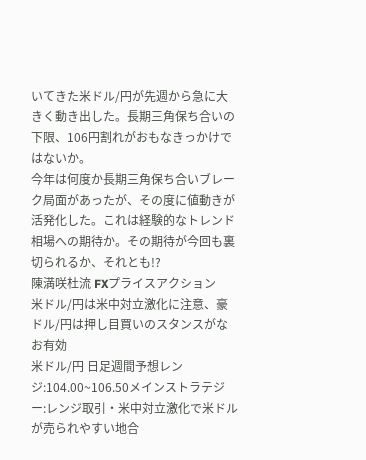いてきた米ドル/円が先週から急に大きく動き出した。長期三角保ち合いの下限、106円割れがおもなきっかけではないか。
今年は何度か長期三角保ち合いブレーク局面があったが、その度に値動きが活発化した。これは経験的なトレンド相場への期待か。その期待が今回も裏切られるか、それとも!?
陳満咲杜流 FXプライスアクション
米ドル/円は米中対立激化に注意、豪ドル/円は押し目買いのスタンスがなお有効
米ドル/円 日足週間予想レンジ:104.00~106.50メインストラテジー:レンジ取引・米中対立激化で米ドルが売られやすい地合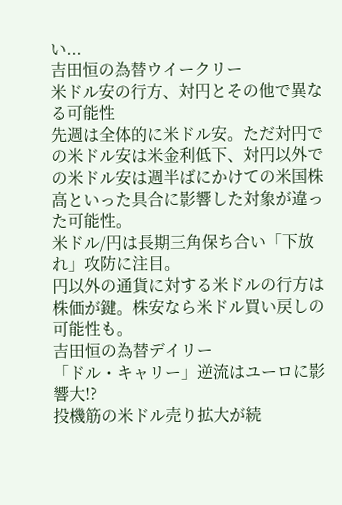い...
吉田恒の為替ウイークリー
米ドル安の行方、対円とその他で異なる可能性
先週は全体的に米ドル安。ただ対円での米ドル安は米金利低下、対円以外での米ドル安は週半ばにかけての米国株高といった具合に影響した対象が違った可能性。
米ドル/円は長期三角保ち合い「下放れ」攻防に注目。
円以外の通貨に対する米ドルの行方は株価が鍵。株安なら米ドル買い戻しの可能性も。
吉田恒の為替デイリー
「ドル・キャリー」逆流はユーロに影響大!?
投機筋の米ドル売り拡大が続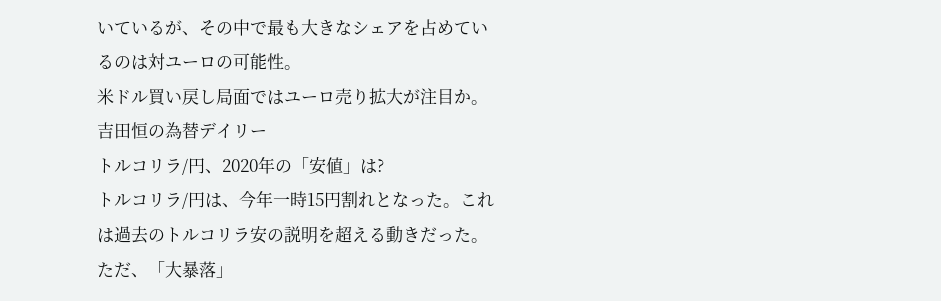いているが、その中で最も大きなシェアを占めているのは対ユーロの可能性。
米ドル買い戻し局面ではユーロ売り拡大が注目か。
吉田恒の為替デイリー
トルコリラ/円、2020年の「安値」は?
トルコリラ/円は、今年一時15円割れとなった。これは過去のトルコリラ安の説明を超える動きだった。
ただ、「大暴落」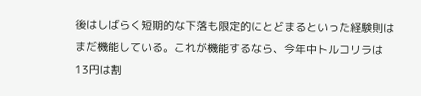後はしばらく短期的な下落も限定的にとどまるといった経験則はまだ機能している。これが機能するなら、今年中トルコリラは13円は割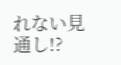れない見通し!?